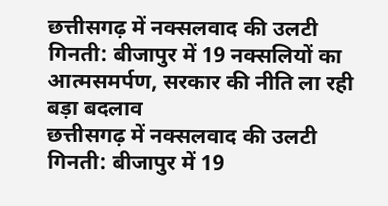छत्तीसगढ़ में नक्सलवाद की उलटी गिनती: बीजापुर में 19 नक्सलियों का आत्मसमर्पण, सरकार की नीति ला रही बड़ा बदलाव
छत्तीसगढ़ में नक्सलवाद की उलटी गिनती: बीजापुर में 19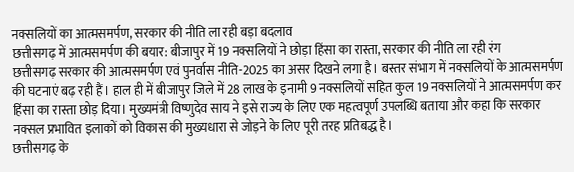नक्सलियों का आत्मसमर्पण, सरकार की नीति ला रही बड़ा बदलाव
छत्तीसगढ़ में आत्मसमर्पण की बयार: बीजापुर में 19 नक्सलियों ने छोड़ा हिंसा का रास्ता, सरकार की नीति ला रही रंग
छत्तीसगढ़ सरकार की आत्मसमर्पण एवं पुनर्वास नीति-2025 का असर दिखने लगा है। बस्तर संभाग में नक्सलियों के आत्मसमर्पण की घटनाएं बढ़ रही हैं। हाल ही में बीजापुर जिले में 28 लाख के इनामी 9 नक्सलियों सहित कुल 19 नक्सलियों ने आत्मसमर्पण कर हिंसा का रास्ता छोड़ दिया। मुख्यमंत्री विष्णुदेव साय ने इसे राज्य के लिए एक महत्वपूर्ण उपलब्धि बताया और कहा कि सरकार नक्सल प्रभावित इलाकों को विकास की मुख्यधारा से जोड़ने के लिए पूरी तरह प्रतिबद्ध है।
छत्तीसगढ़ के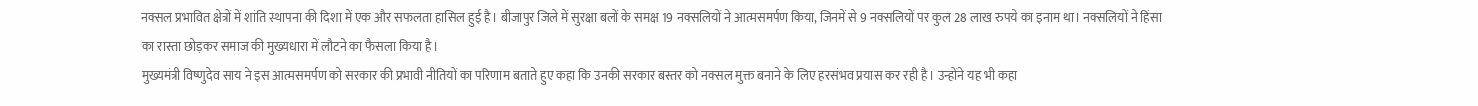नक्सल प्रभावित क्षेत्रों में शांति स्थापना की दिशा में एक और सफलता हासिल हुई है। बीजापुर जिले में सुरक्षा बलों के समक्ष 19 नक्सलियों ने आत्मसमर्पण किया, जिनमें से 9 नक्सलियों पर कुल 28 लाख रुपये का इनाम था। नक्सलियों ने हिंसा का रास्ता छोड़कर समाज की मुख्यधारा में लौटने का फैसला किया है।
मुख्यमंत्री विष्णुदेव साय ने इस आत्मसमर्पण को सरकार की प्रभावी नीतियों का परिणाम बताते हुए कहा कि उनकी सरकार बस्तर को नक्सल मुक्त बनाने के लिए हरसंभव प्रयास कर रही है। उन्होंने यह भी कहा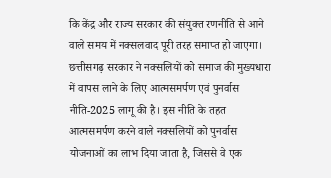कि केंद्र और राज्य सरकार की संयुक्त रणनीति से आने वाले समय में नक्सलवाद पूरी तरह समाप्त हो जाएगा।
छत्तीसगढ़ सरकार ने नक्सलियों को समाज की मुख्यधारा में वापस लाने के लिए आत्मसमर्पण एवं पुनर्वास नीति-2025 लागू की है। इस नीति के तहत आत्मसमर्पण करने वाले नक्सलियों को पुनर्वास योजनाओं का लाभ दिया जाता है, जिससे वे एक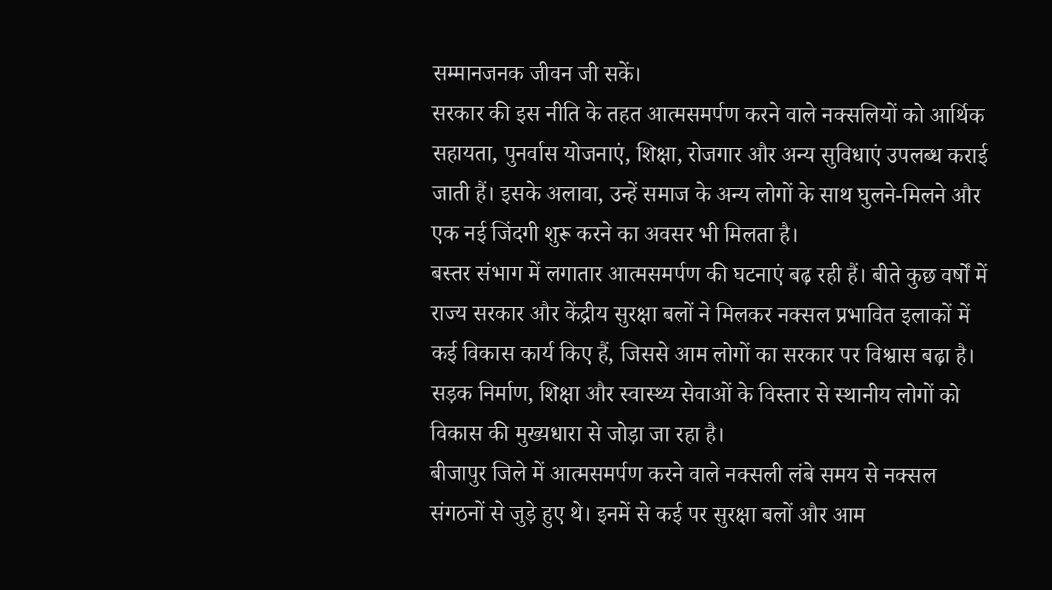सम्मानजनक जीवन जी सकें।
सरकार की इस नीति के तहत आत्मसमर्पण करने वाले नक्सलियों को आर्थिक सहायता, पुनर्वास योजनाएं, शिक्षा, रोजगार और अन्य सुविधाएं उपलब्ध कराई जाती हैं। इसके अलावा, उन्हें समाज के अन्य लोगों के साथ घुलने-मिलने और एक नई जिंदगी शुरू करने का अवसर भी मिलता है।
बस्तर संभाग में लगातार आत्मसमर्पण की घटनाएं बढ़ रही हैं। बीते कुछ वर्षों में राज्य सरकार और केंद्रीय सुरक्षा बलों ने मिलकर नक्सल प्रभावित इलाकों में कई विकास कार्य किए हैं, जिससे आम लोगों का सरकार पर विश्वास बढ़ा है। सड़क निर्माण, शिक्षा और स्वास्थ्य सेवाओं के विस्तार से स्थानीय लोगों को विकास की मुख्यधारा से जोड़ा जा रहा है।
बीजापुर जिले में आत्मसमर्पण करने वाले नक्सली लंबे समय से नक्सल संगठनों से जुड़े हुए थे। इनमें से कई पर सुरक्षा बलों और आम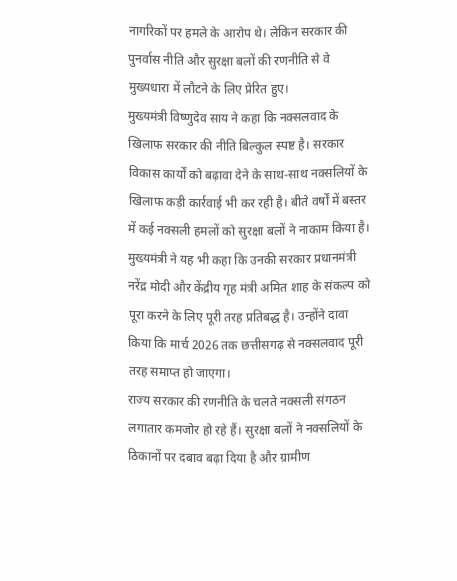नागरिकों पर हमले के आरोप थे। लेकिन सरकार की पुनर्वास नीति और सुरक्षा बलों की रणनीति से वे मुख्यधारा में लौटने के लिए प्रेरित हुए।
मुख्यमंत्री विष्णुदेव साय ने कहा कि नक्सलवाद के खिलाफ सरकार की नीति बिल्कुल स्पष्ट है। सरकार विकास कार्यों को बढ़ावा देने के साथ-साथ नक्सलियों के खिलाफ कड़ी कार्रवाई भी कर रही है। बीते वर्षों में बस्तर में कई नक्सली हमलों को सुरक्षा बलों ने नाकाम किया है।
मुख्यमंत्री ने यह भी कहा कि उनकी सरकार प्रधानमंत्री नरेंद्र मोदी और केंद्रीय गृह मंत्री अमित शाह के संकल्प को पूरा करने के लिए पूरी तरह प्रतिबद्ध है। उन्होंने दावा किया कि मार्च 2026 तक छत्तीसगढ़ से नक्सलवाद पूरी तरह समाप्त हो जाएगा।
राज्य सरकार की रणनीति के चलते नक्सली संगठन लगातार कमजोर हो रहे हैं। सुरक्षा बलों ने नक्सलियों के ठिकानों पर दबाव बढ़ा दिया है और ग्रामीण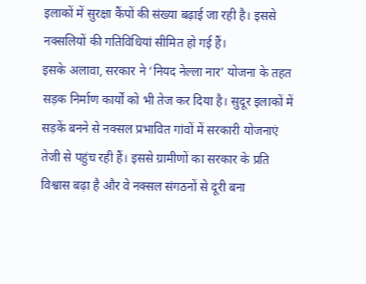इलाकों में सुरक्षा कैंपों की संख्या बढ़ाई जा रही है। इससे नक्सलियों की गतिविधियां सीमित हो गई हैं।
इसके अलावा, सरकार ने ‘नियद नेल्ला नार’ योजना के तहत सड़क निर्माण कार्यों को भी तेज कर दिया है। सुदूर इलाकों में सड़कें बनने से नक्सल प्रभावित गांवों में सरकारी योजनाएं तेजी से पहुंच रही हैं। इससे ग्रामीणों का सरकार के प्रति विश्वास बढ़ा है और वे नक्सल संगठनों से दूरी बना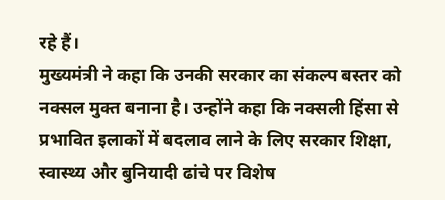रहे हैं।
मुख्यमंत्री ने कहा कि उनकी सरकार का संकल्प बस्तर को नक्सल मुक्त बनाना है। उन्होंने कहा कि नक्सली हिंसा से प्रभावित इलाकों में बदलाव लाने के लिए सरकार शिक्षा, स्वास्थ्य और बुनियादी ढांचे पर विशेष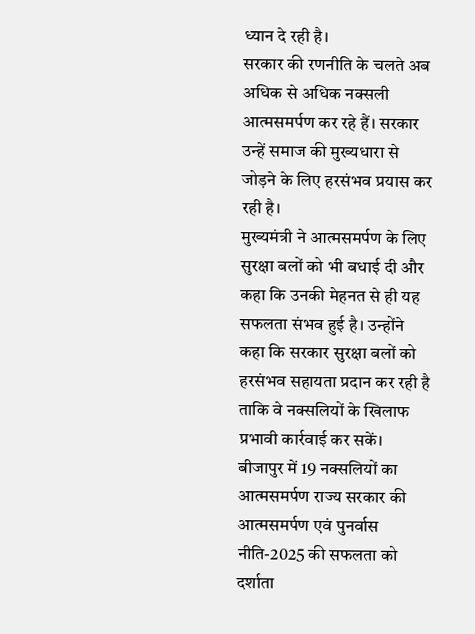ध्यान दे रही है।
सरकार की रणनीति के चलते अब अधिक से अधिक नक्सली आत्मसमर्पण कर रहे हैं। सरकार उन्हें समाज की मुख्यधारा से जोड़ने के लिए हरसंभव प्रयास कर रही है।
मुख्यमंत्री ने आत्मसमर्पण के लिए सुरक्षा बलों को भी बधाई दी और कहा कि उनकी मेहनत से ही यह सफलता संभव हुई है। उन्होंने कहा कि सरकार सुरक्षा बलों को हरसंभव सहायता प्रदान कर रही है ताकि वे नक्सलियों के खिलाफ प्रभावी कार्रवाई कर सकें।
बीजापुर में 19 नक्सलियों का आत्मसमर्पण राज्य सरकार की आत्मसमर्पण एवं पुनर्वास नीति-2025 की सफलता को दर्शाता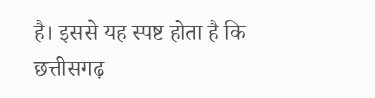है। इससे यह स्पष्ट होता है कि छत्तीसगढ़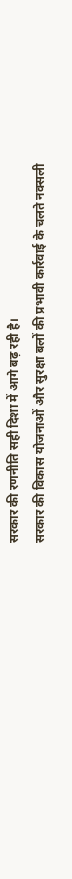सरकार की रणनीति सही दिशा में आगे बढ़ रही है।
सरकार की विकास योजनाओं और सुरक्षा बलों की प्रभावी कार्रवाई के चलते नक्सली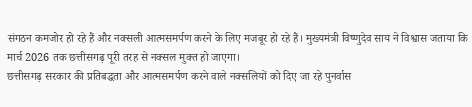संगठन कमजोर हो रहे हैं और नक्सली आत्मसमर्पण करने के लिए मजबूर हो रहे हैं। मुख्यमंत्री विष्णुदेव साय ने विश्वास जताया कि मार्च 2026 तक छत्तीसगढ़ पूरी तरह से नक्सल मुक्त हो जाएगा।
छत्तीसगढ़ सरकार की प्रतिबद्धता और आत्मसमर्पण करने वाले नक्सलियों को दिए जा रहे पुनर्वास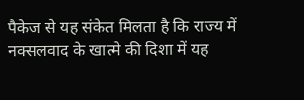पैकेज से यह संकेत मिलता है कि राज्य में नक्सलवाद के खात्मे की दिशा में यह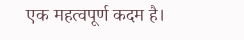एक महत्वपूर्ण कदम है।